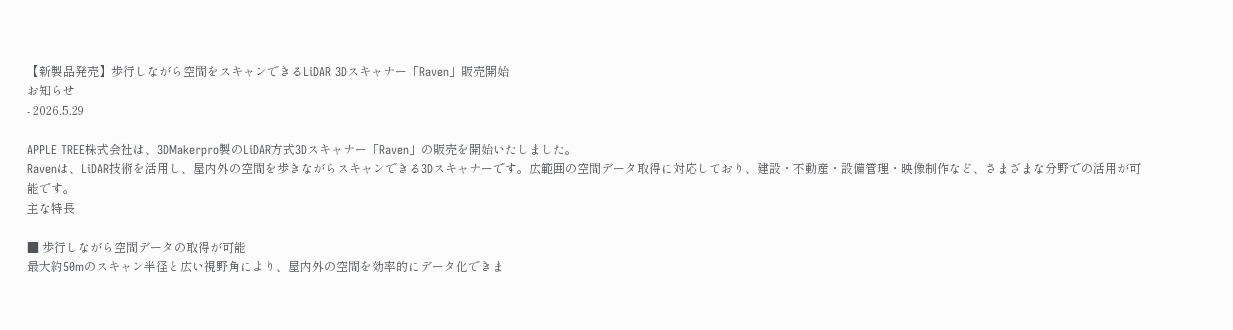【新製品発売】歩行しながら空間をスキャンできるLiDAR 3Dスキャナー「Raven」販売開始
お知らせ
- 2026.5.29

APPLE TREE株式会社は、3DMakerpro製のLiDAR方式3Dスキャナー「Raven」の販売を開始いたしました。
Ravenは、LiDAR技術を活用し、屋内外の空間を歩きながらスキャンできる3Dスキャナーです。広範囲の空間データ取得に対応しており、建設・不動産・設備管理・映像制作など、さまざまな分野での活用が可能です。
主な特長

■ 歩行しながら空間データの取得が可能
最大約50mのスキャン半径と広い視野角により、屋内外の空間を効率的にデータ化できま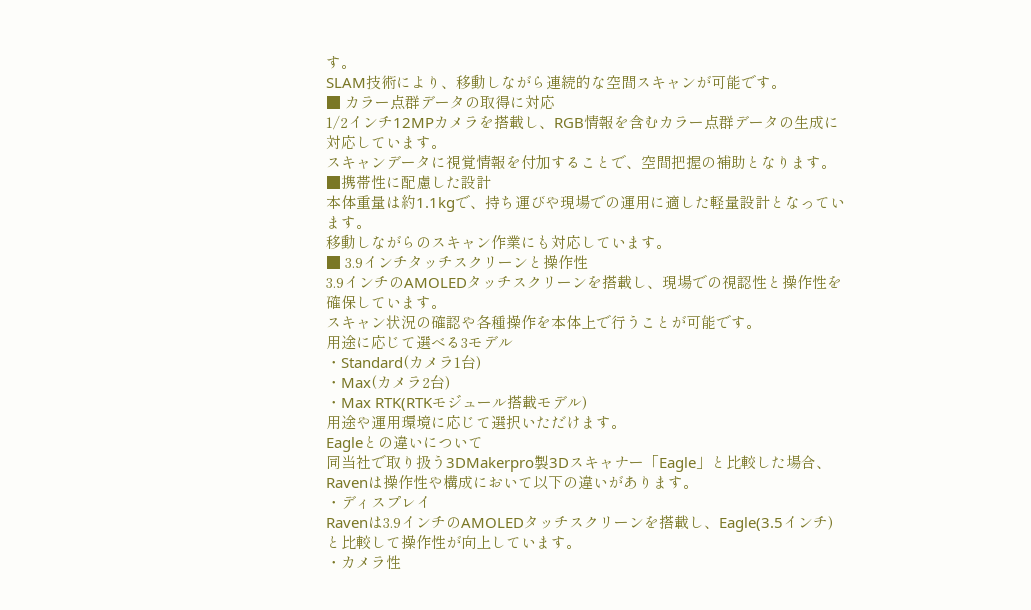す。
SLAM技術により、移動しながら連続的な空間スキャンが可能です。
■ カラー点群データの取得に対応
1/2インチ12MPカメラを搭載し、RGB情報を含むカラー点群データの生成に対応しています。
スキャンデータに視覚情報を付加することで、空間把握の補助となります。
■携帯性に配慮した設計
本体重量は約1.1kgで、持ち運びや現場での運用に適した軽量設計となっています。
移動しながらのスキャン作業にも対応しています。
■ 3.9インチタッチスクリーンと操作性
3.9インチのAMOLEDタッチスクリーンを搭載し、現場での視認性と操作性を確保しています。
スキャン状況の確認や各種操作を本体上で行うことが可能です。
用途に応じて選べる3モデル
・Standard(カメラ1台)
・Max(カメラ2台)
・Max RTK(RTKモジュール搭載モデル)
用途や運用環境に応じて選択いただけます。
Eagleとの違いについて
同当社で取り扱う3DMakerpro製3Dスキャナー「Eagle」と比較した場合、Ravenは操作性や構成において以下の違いがあります。
・ディスプレイ
Ravenは3.9インチのAMOLEDタッチスクリーンを搭載し、Eagle(3.5インチ)と比較して操作性が向上しています。
・カメラ性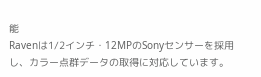能
Ravenは1/2インチ・12MPのSonyセンサーを採用し、カラー点群データの取得に対応しています。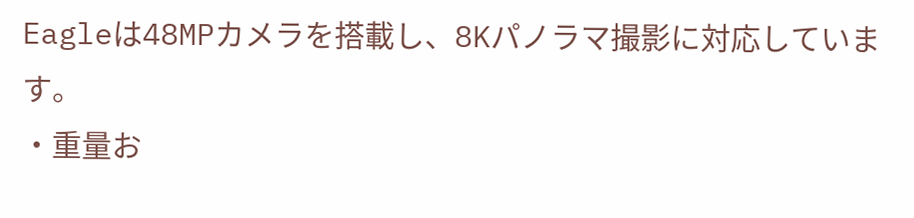Eagleは48MPカメラを搭載し、8Kパノラマ撮影に対応しています。
・重量お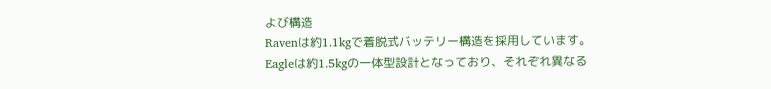よび構造
Ravenは約1.1kgで着脱式バッテリー構造を採用しています。
Eagleは約1.5kgの一体型設計となっており、それぞれ異なる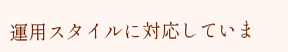運用スタイルに対応していま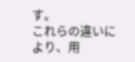す。
これらの違いにより、用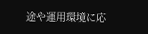途や運用環境に応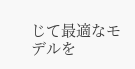じて最適なモデルを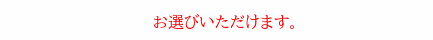お選びいただけます。